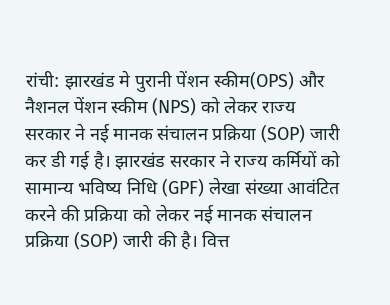रांची: झारखंड मे पुरानी पेंशन स्कीम(OPS) और नैशनल पेंशन स्कीम (NPS) को लेकर राज्य सरकार ने नई मानक संचालन प्रक्रिया (SOP) जारी कर डी गई है। झारखंड सरकार ने राज्य कर्मियों को सामान्य भविष्य निधि (GPF) लेखा संख्या आवंटित करने की प्रक्रिया को लेकर नई मानक संचालन प्रक्रिया (SOP) जारी की है। वित्त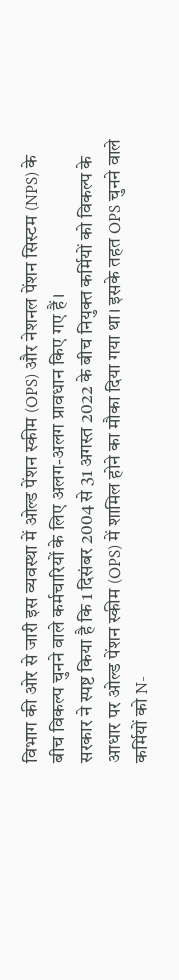विभाग की ओर से जारी इस व्यवस्था में ओल्ड पेंशन स्कीम (OPS) और नेशनल पेंशन सिस्टम (NPS) के बीच विकल्प चुनने वाले कर्मचारियों के लिए अलग-अलग प्रावधान किए गए हैं।
सरकार ने स्पष्ट किया है कि 1 दिसंबर 2004 से 31 अगस्त 2022 के बीच नियुक्त कर्मियों को विकल्प के आधार पर ओल्ड पेंशन स्कीम (OPS) में शामिल होने का मौका दिया गया था। इसके तहत OPS चुनने वाले कर्मियों को N-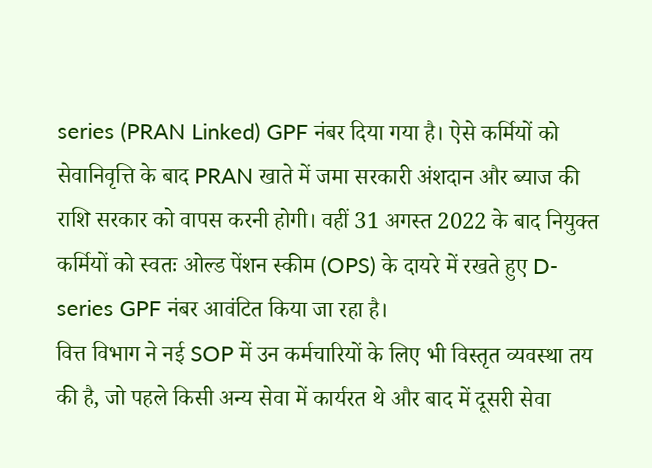series (PRAN Linked) GPF नंबर दिया गया है। ऐसे कर्मियों को सेवानिवृत्ति के बाद PRAN खाते में जमा सरकारी अंशदान और ब्याज की राशि सरकार को वापस करनी होगी। वहीं 31 अगस्त 2022 के बाद नियुक्त कर्मियों को स्वतः ओल्ड पेंशन स्कीम (OPS) के दायरे में रखते हुए D-series GPF नंबर आवंटित किया जा रहा है।
वित्त विभाग ने नई SOP में उन कर्मचारियों के लिए भी विस्तृत व्यवस्था तय की है, जो पहले किसी अन्य सेवा में कार्यरत थे और बाद में दूसरी सेवा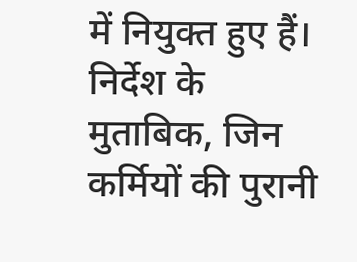में नियुक्त हुए हैं। निर्देश के मुताबिक, जिन कर्मियों की पुरानी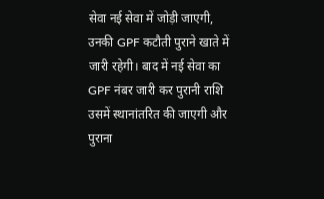सेवा नई सेवा में जोड़ी जाएगी, उनकी GPF कटौती पुराने खाते में जारी रहेगी। बाद में नई सेवा का GPF नंबर जारी कर पुरानी राशि उसमें स्थानांतरित की जाएगी और पुराना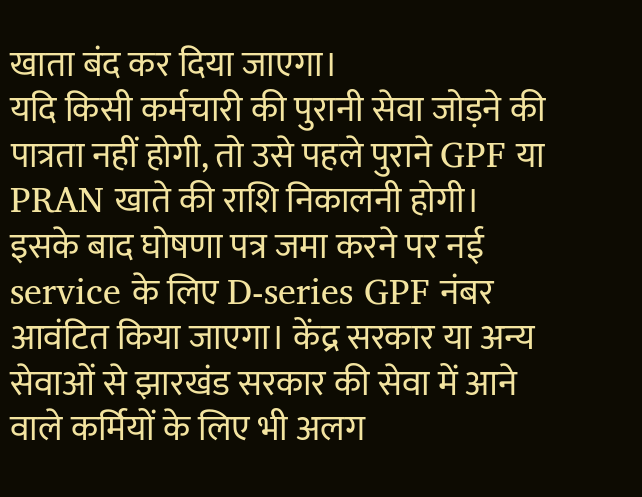खाता बंद कर दिया जाएगा।
यदि किसी कर्मचारी की पुरानी सेवा जोड़ने की पात्रता नहीं होगी, तो उसे पहले पुराने GPF या PRAN खाते की राशि निकालनी होगी। इसके बाद घोषणा पत्र जमा करने पर नई service के लिए D-series GPF नंबर आवंटित किया जाएगा। केंद्र सरकार या अन्य सेवाओं से झारखंड सरकार की सेवा में आने वाले कर्मियों के लिए भी अलग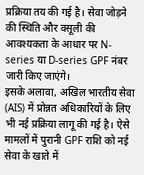प्रक्रिया तय की गई है। सेवा जोड़ने की स्थिति और वसूली की आवश्यकता के आधार पर N-series या D-series GPF नंबर जारी किए जाएंगे।
इसके अलावा, अखिल भारतीय सेवा (AIS) में प्रोन्नत अधिकारियों के लिए भी नई प्रक्रिया लागू की गई है। ऐसे मामलों में पुरानी GPF राशि को नई सेवा के खाते में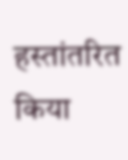हस्तांतरित किया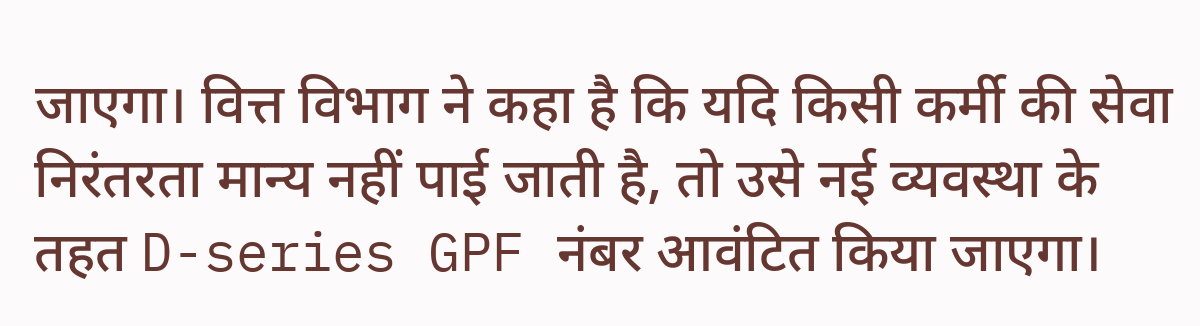जाएगा। वित्त विभाग ने कहा है कि यदि किसी कर्मी की सेवा निरंतरता मान्य नहीं पाई जाती है, तो उसे नई व्यवस्था के तहत D-series GPF नंबर आवंटित किया जाएगा।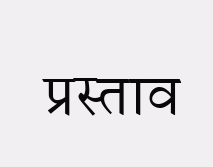प्रस्ताव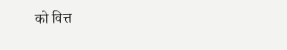को वित्त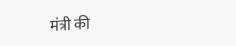मंत्री की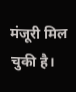मंजूरी मिल चुकी है।